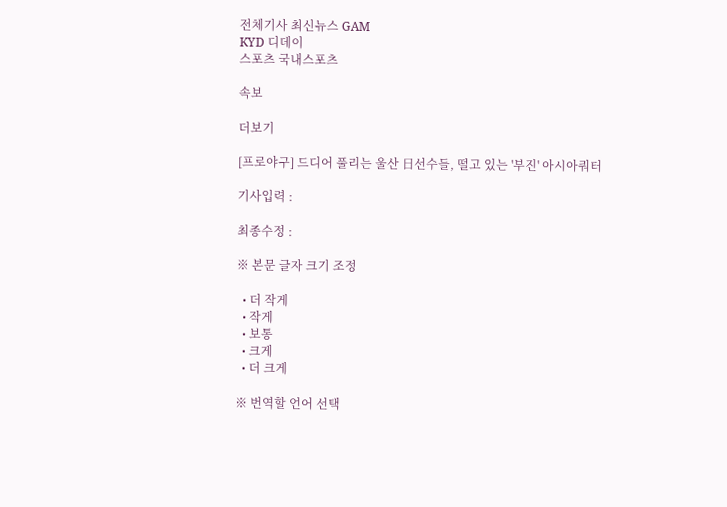전체기사 최신뉴스 GAM
KYD 디데이
스포츠 국내스포츠

속보

더보기

[프로야구] 드디어 풀리는 울산 日선수들, 떨고 있는 '부진' 아시아쿼터

기사입력 :

최종수정 :

※ 본문 글자 크기 조정

  • 더 작게
  • 작게
  • 보통
  • 크게
  • 더 크게

※ 번역할 언어 선택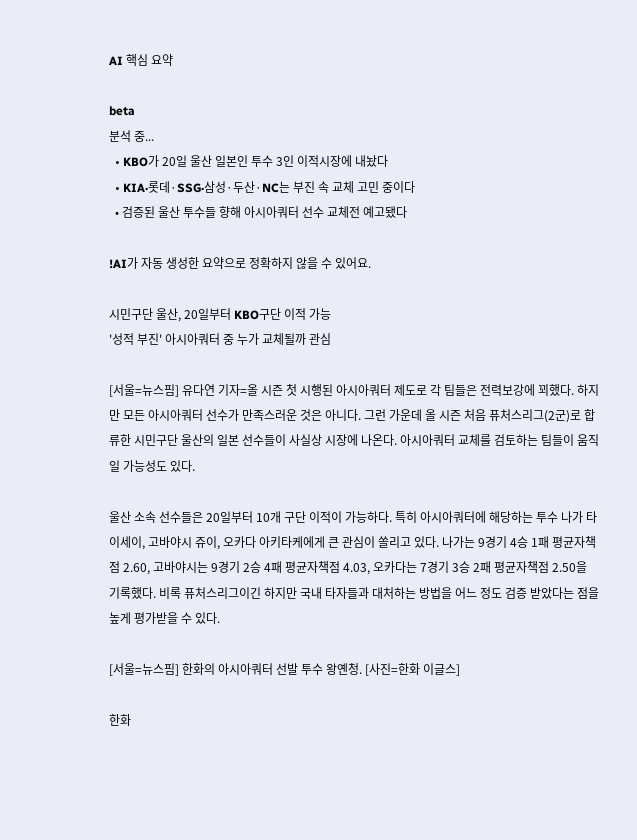AI 핵심 요약

beta
분석 중...
  • KBO가 20일 울산 일본인 투수 3인 이적시장에 내놨다
  • KIA·롯데·SSG·삼성·두산·NC는 부진 속 교체 고민 중이다
  • 검증된 울산 투수들 향해 아시아쿼터 선수 교체전 예고됐다

!AI가 자동 생성한 요약으로 정확하지 않을 수 있어요.

시민구단 울산, 20일부터 KBO구단 이적 가능
'성적 부진' 아시아쿼터 중 누가 교체될까 관심

[서울=뉴스핌] 유다연 기자=올 시즌 첫 시행된 아시아쿼터 제도로 각 팀들은 전력보강에 꾀했다. 하지만 모든 아시아쿼터 선수가 만족스러운 것은 아니다. 그런 가운데 올 시즌 처음 퓨처스리그(2군)로 합류한 시민구단 울산의 일본 선수들이 사실상 시장에 나온다. 아시아쿼터 교체를 검토하는 팀들이 움직일 가능성도 있다.

울산 소속 선수들은 20일부터 10개 구단 이적이 가능하다. 특히 아시아쿼터에 해당하는 투수 나가 타이세이, 고바야시 쥬이, 오카다 아키타케에게 큰 관심이 쏠리고 있다. 나가는 9경기 4승 1패 평균자책점 2.60, 고바야시는 9경기 2승 4패 평균자책점 4.03, 오카다는 7경기 3승 2패 평균자책점 2.50을 기록했다. 비록 퓨처스리그이긴 하지만 국내 타자들과 대처하는 방법을 어느 정도 검증 받았다는 점을 높게 평가받을 수 있다.

[서울=뉴스핌] 한화의 아시아쿼터 선발 투수 왕옌청. [사진=한화 이글스]

한화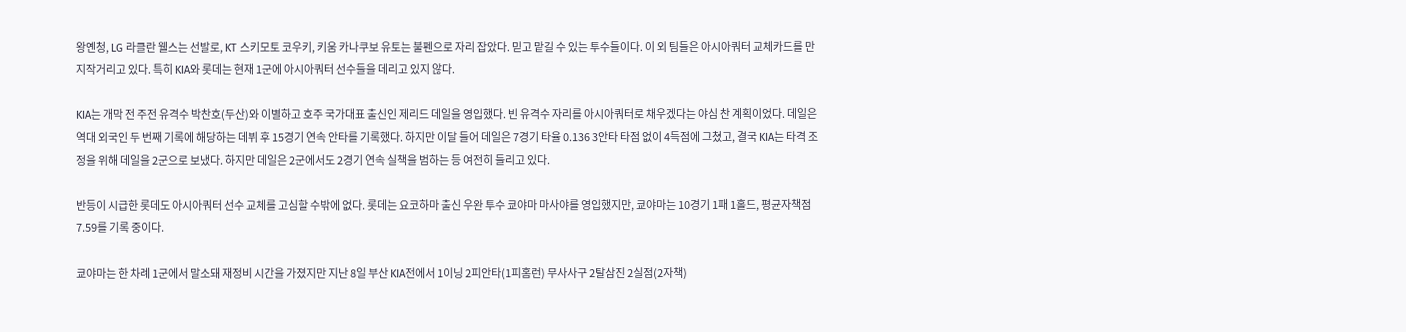왕옌청, LG 라클란 웰스는 선발로, KT 스키모토 코우키, 키움 카나쿠보 유토는 불펜으로 자리 잡았다. 믿고 맡길 수 있는 투수들이다. 이 외 팀들은 아시아쿼터 교체카드를 만지작거리고 있다. 특히 KIA와 롯데는 현재 1군에 아시아쿼터 선수들을 데리고 있지 않다.

KIA는 개막 전 주전 유격수 박찬호(두산)와 이별하고 호주 국가대표 출신인 제리드 데일을 영입했다. 빈 유격수 자리를 아시아쿼터로 채우겠다는 야심 찬 계획이었다. 데일은 역대 외국인 두 번째 기록에 해당하는 데뷔 후 15경기 연속 안타를 기록했다. 하지만 이달 들어 데일은 7경기 타율 0.136 3안타 타점 없이 4득점에 그쳤고, 결국 KIA는 타격 조정을 위해 데일을 2군으로 보냈다. 하지만 데일은 2군에서도 2경기 연속 실책을 범하는 등 여전히 들리고 있다.

반등이 시급한 롯데도 아시아쿼터 선수 교체를 고심할 수밖에 없다. 롯데는 요코하마 출신 우완 투수 쿄야마 마사야를 영입했지만, 쿄야마는 10경기 1패 1홀드, 평균자책점 7.59를 기록 중이다.

쿄야마는 한 차례 1군에서 말소돼 재정비 시간을 가졌지만 지난 8일 부산 KIA전에서 1이닝 2피안타(1피홈런) 무사사구 2탈삼진 2실점(2자책)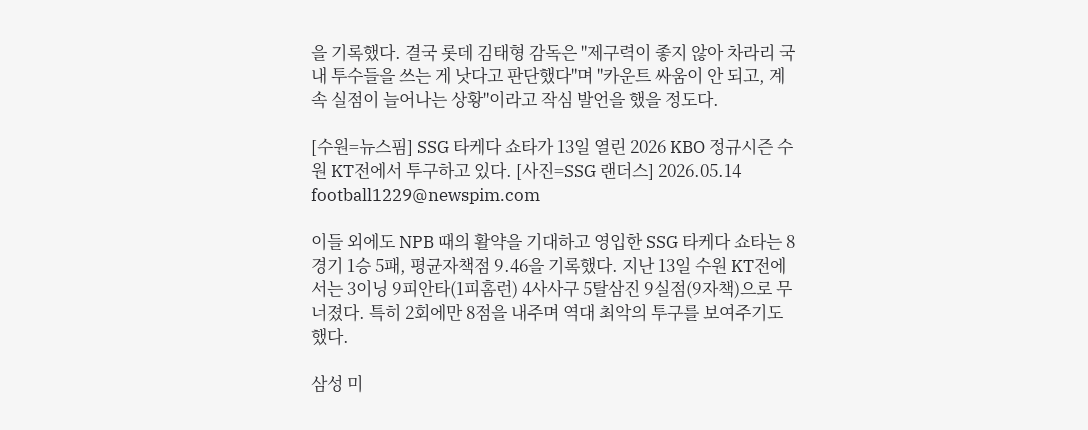을 기록했다. 결국 롯데 김태형 감독은 "제구력이 좋지 않아 차라리 국내 투수들을 쓰는 게 낫다고 판단했다"며 "카운트 싸움이 안 되고, 계속 실점이 늘어나는 상황"이라고 작심 발언을 했을 정도다.

[수원=뉴스핌] SSG 타케다 쇼타가 13일 열린 2026 KBO 정규시즌 수원 KT전에서 투구하고 있다. [사진=SSG 랜더스] 2026.05.14 football1229@newspim.com

이들 외에도 NPB 때의 활약을 기대하고 영입한 SSG 타케다 쇼타는 8경기 1승 5패, 평균자책점 9.46을 기록했다. 지난 13일 수원 KT전에서는 3이닝 9피안타(1피홈런) 4사사구 5탈삼진 9실점(9자책)으로 무너졌다. 특히 2회에만 8점을 내주며 역대 최악의 투구를 보여주기도 했다.

삼성 미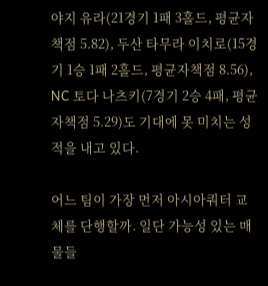야지 유라(21경기 1패 3홀드, 평균자책점 5.82), 두산 타무라 이치로(15경기 1승 1패 2홀드, 평균자책점 8.56), NC 토다 나츠키(7경기 2승 4패, 평균자책점 5.29)도 기대에 못 미치는 성적을 내고 있다.

어느 팀이 가장 먼저 아시아쿼터 교체를 단행할까. 일단 가능성 있는 매물들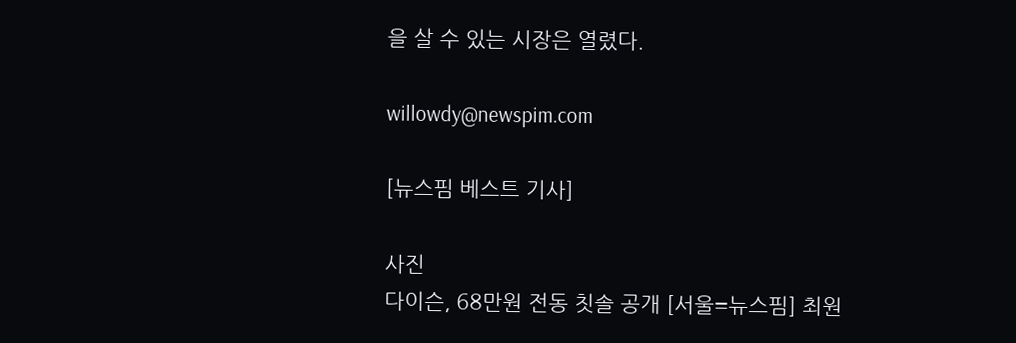을 살 수 있는 시장은 열렸다.

willowdy@newspim.com

[뉴스핌 베스트 기사]

사진
다이슨, 68만원 전동 칫솔 공개 [서울=뉴스핌] 최원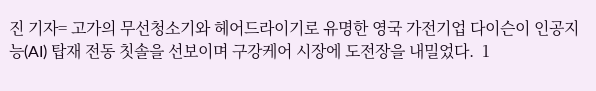진 기자= 고가의 무선청소기와 헤어드라이기로 유명한 영국 가전기업 다이슨이 인공지능(AI) 탑재 전동 칫솔을 선보이며 구강케어 시장에 도전장을 내밀었다.  1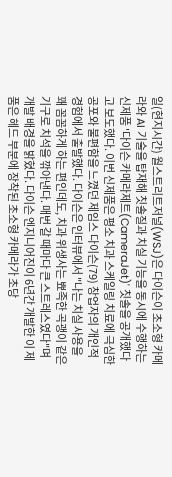일(현지시간) 월스트리트저널(WSJ)은 다이슨이 초소형 카메라와 AI 기술을 탑재해 칫솔질과 치실 기능을 동시에 수행하는 신제품 '다이슨 카메라제트(CameraJet)' 칫솔을 공개했다고 보도했다. 이번 신제품은 평소 치과 스케일링 치료에 극심한 공포와 불편함을 느꼈던 제임스 다이슨(79) 창업자의 개인적 경험에서 출발했다. 다이슨은 인터뷰에서 "나는 치실 사용을 꽤 꼼꼼하게 하는 편인데도, 치과 위생사는 뾰족한 곡괭이 같은 기구로 치석을 깎아낸다. 매번 갈 때마다 큰 스트레스였다"며 개발 배경을 밝혔다. 다이슨 엔지니어진이 6년간 개발한 이 제품은 헤드 부분에 장착된 초소형 카메라가 초당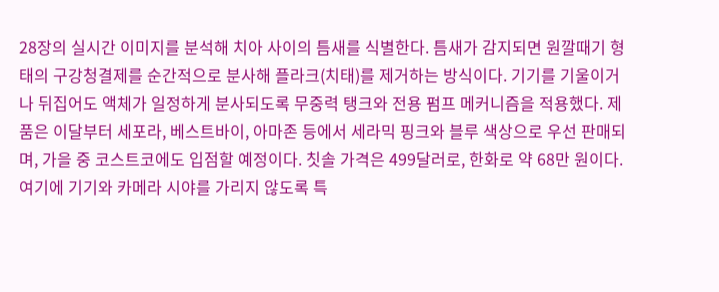28장의 실시간 이미지를 분석해 치아 사이의 틈새를 식별한다. 틈새가 감지되면 원깔때기 형태의 구강청결제를 순간적으로 분사해 플라크(치태)를 제거하는 방식이다. 기기를 기울이거나 뒤집어도 액체가 일정하게 분사되도록 무중력 탱크와 전용 펌프 메커니즘을 적용했다. 제품은 이달부터 세포라, 베스트바이, 아마존 등에서 세라믹 핑크와 블루 색상으로 우선 판매되며, 가을 중 코스트코에도 입점할 예정이다. 칫솔 가격은 499달러로, 한화로 약 68만 원이다. 여기에 기기와 카메라 시야를 가리지 않도록 특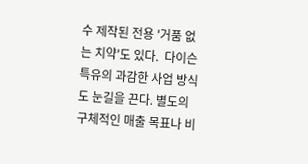수 제작된 전용 '거품 없는 치약'도 있다.  다이슨 특유의 과감한 사업 방식도 눈길을 끈다. 별도의 구체적인 매출 목표나 비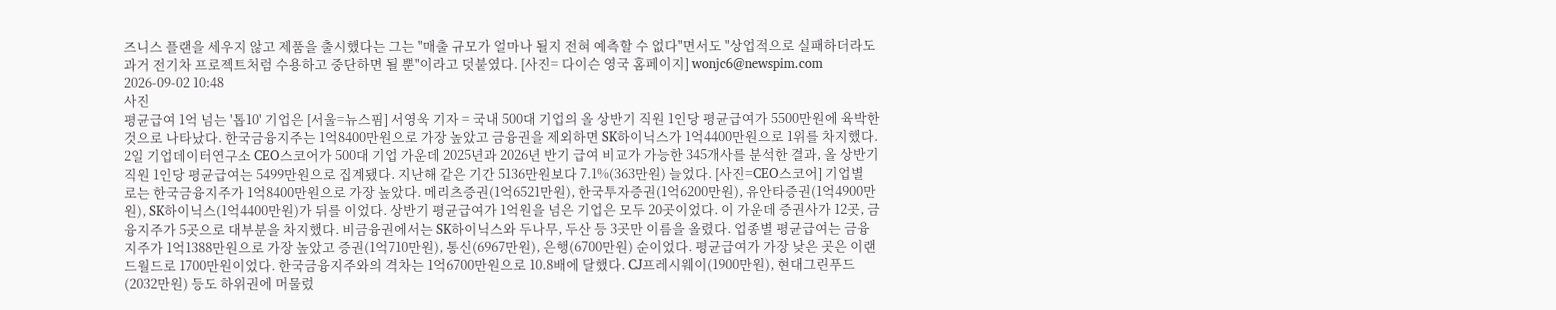즈니스 플랜을 세우지 않고 제품을 출시했다는 그는 "매출 규모가 얼마나 될지 전혀 예측할 수 없다"면서도 "상업적으로 실패하더라도 과거 전기차 프로젝트처럼 수용하고 중단하면 될 뿐"이라고 덧붙였다. [사진= 다이슨 영국 홈페이지] wonjc6@newspim.com 2026-09-02 10:48
사진
평균급여 1억 넘는 '톱10' 기업은 [서울=뉴스핌] 서영욱 기자 = 국내 500대 기업의 올 상반기 직원 1인당 평균급여가 5500만원에 육박한 것으로 나타났다. 한국금융지주는 1억8400만원으로 가장 높았고 금융권을 제외하면 SK하이닉스가 1억4400만원으로 1위를 차지했다. 2일 기업데이터연구소 CEO스코어가 500대 기업 가운데 2025년과 2026년 반기 급여 비교가 가능한 345개사를 분석한 결과, 올 상반기 직원 1인당 평균급여는 5499만원으로 집계됐다. 지난해 같은 기간 5136만원보다 7.1%(363만원) 늘었다. [사진=CEO스코어] 기업별로는 한국금융지주가 1억8400만원으로 가장 높았다. 메리츠증권(1억6521만원), 한국투자증권(1억6200만원), 유안타증권(1억4900만원), SK하이닉스(1억4400만원)가 뒤를 이었다. 상반기 평균급여가 1억원을 넘은 기업은 모두 20곳이었다. 이 가운데 증권사가 12곳, 금융지주가 5곳으로 대부분을 차지했다. 비금융권에서는 SK하이닉스와 두나무, 두산 등 3곳만 이름을 올렸다. 업종별 평균급여는 금융지주가 1억1388만원으로 가장 높았고 증권(1억710만원), 통신(6967만원), 은행(6700만원) 순이었다. 평균급여가 가장 낮은 곳은 이랜드월드로 1700만원이었다. 한국금융지주와의 격차는 1억6700만원으로 10.8배에 달했다. CJ프레시웨이(1900만원), 현대그린푸드(2032만원) 등도 하위권에 머물렀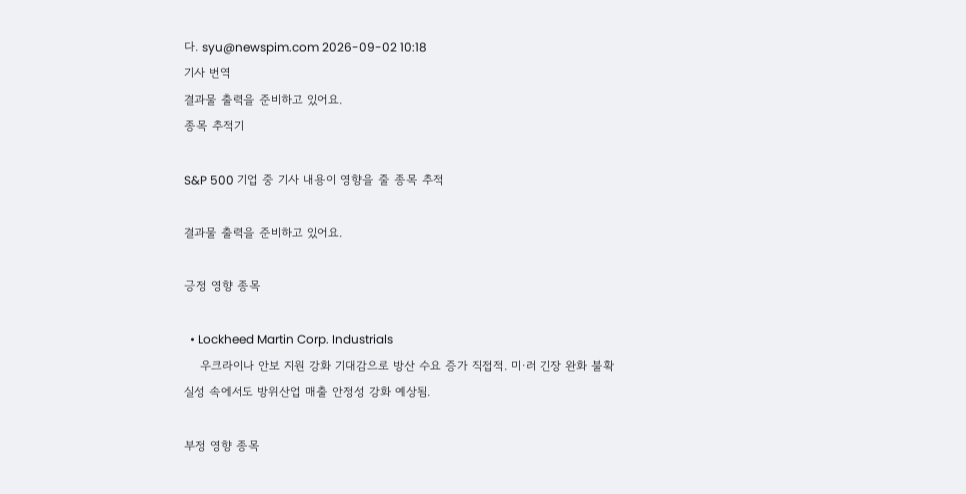다. syu@newspim.com 2026-09-02 10:18
기사 번역
결과물 출력을 준비하고 있어요.
종목 추적기

S&P 500 기업 중 기사 내용이 영향을 줄 종목 추적

결과물 출력을 준비하고 있어요.

긍정 영향 종목

  • Lockheed Martin Corp. Industrials
    우크라이나 안보 지원 강화 기대감으로 방산 수요 증가 직접적. 미·러 긴장 완화 불확실성 속에서도 방위산업 매출 안정성 강화 예상됨.

부정 영향 종목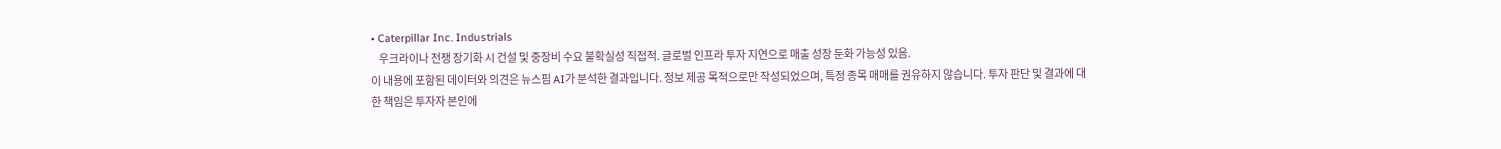• Caterpillar Inc. Industrials
    우크라이나 전쟁 장기화 시 건설 및 중장비 수요 불확실성 직접적. 글로벌 인프라 투자 지연으로 매출 성장 둔화 가능성 있음.
이 내용에 포함된 데이터와 의견은 뉴스핌 AI가 분석한 결과입니다. 정보 제공 목적으로만 작성되었으며, 특정 종목 매매를 권유하지 않습니다. 투자 판단 및 결과에 대한 책임은 투자자 본인에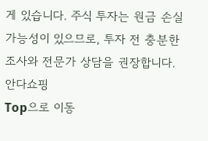게 있습니다. 주식 투자는 원금 손실 가능성이 있으므로, 투자 전 충분한 조사와 전문가 상담을 권장합니다.
안다쇼핑
Top으로 이동